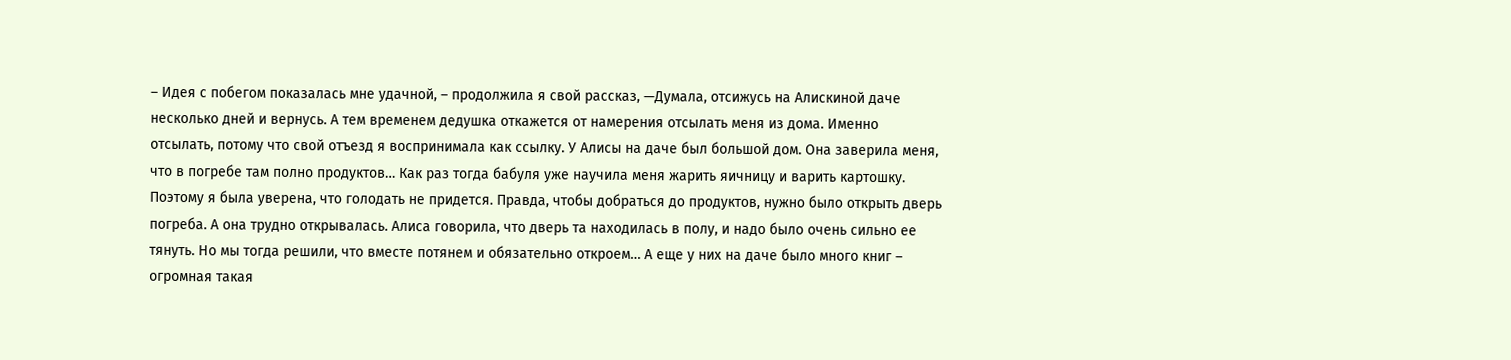– Идея с побегом показалась мне удачной, – продолжила я свой рассказ, —Думала, отсижусь на Алискиной даче несколько дней и вернусь. А тем временем дедушка откажется от намерения отсылать меня из дома. Именно отсылать, потому что свой отъезд я воспринимала как ссылку. У Алисы на даче был большой дом. Она заверила меня, что в погребе там полно продуктов… Как раз тогда бабуля уже научила меня жарить яичницу и варить картошку. Поэтому я была уверена, что голодать не придется. Правда, чтобы добраться до продуктов, нужно было открыть дверь погреба. А она трудно открывалась. Алиса говорила, что дверь та находилась в полу, и надо было очень сильно ее тянуть. Но мы тогда решили, что вместе потянем и обязательно откроем… А еще у них на даче было много книг – огромная такая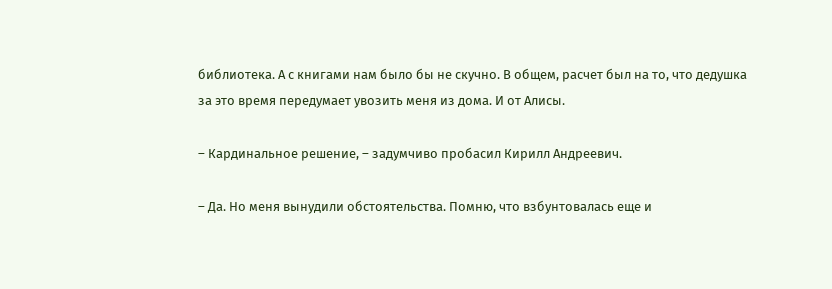библиотека. А с книгами нам было бы не скучно. В общем, расчет был на то, что дедушка за это время передумает увозить меня из дома. И от Алисы.

– Кардинальное решение, – задумчиво пробасил Кирилл Андреевич.

– Да. Но меня вынудили обстоятельства. Помню, что взбунтовалась еще и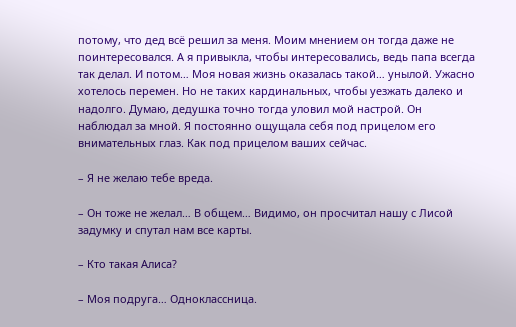потому, что дед всё решил за меня. Моим мнением он тогда даже не поинтересовался. А я привыкла, чтобы интересовались, ведь папа всегда так делал. И потом… Моя новая жизнь оказалась такой… унылой. Ужасно хотелось перемен. Но не таких кардинальных, чтобы уезжать далеко и надолго. Думаю, дедушка точно тогда уловил мой настрой. Он наблюдал за мной. Я постоянно ощущала себя под прицелом его внимательных глаз. Как под прицелом ваших сейчас.

– Я не желаю тебе вреда.

– Он тоже не желал… В общем… Видимо, он просчитал нашу с Лисой задумку и спутал нам все карты.

– Кто такая Алиса?

– Моя подруга… Одноклассница.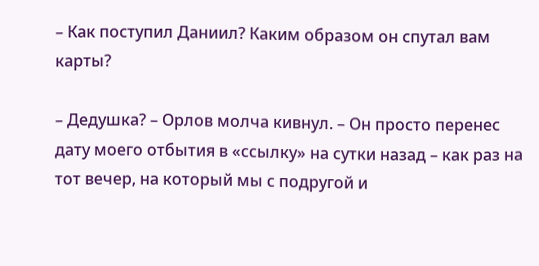– Как поступил Даниил? Каким образом он спутал вам карты?

– Дедушка? – Орлов молча кивнул. – Он просто перенес дату моего отбытия в «ссылку» на сутки назад – как раз на тот вечер, на который мы с подругой и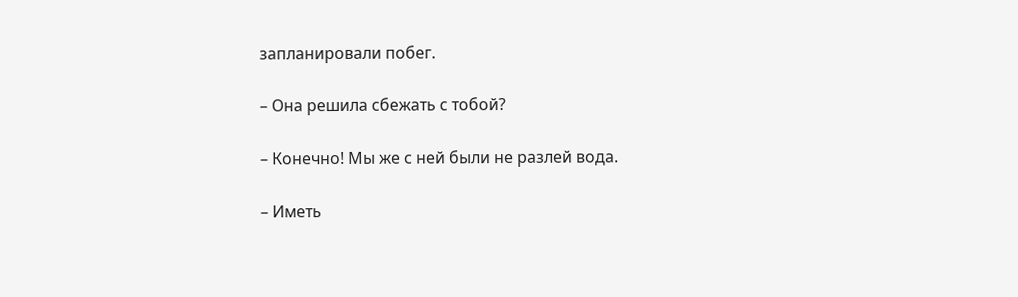запланировали побег.

– Она решила сбежать с тобой?

– Конечно! Мы же с ней были не разлей вода.

– Иметь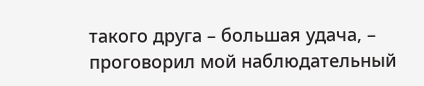такого друга – большая удача, – проговорил мой наблюдательный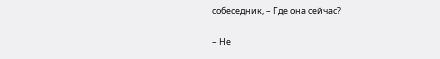собеседник, – Где она сейчас?

– Не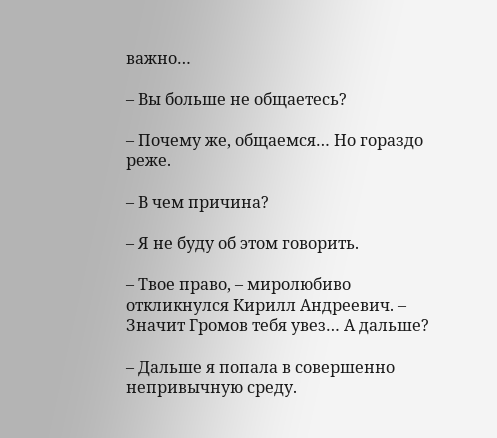важно…

– Вы больше не общаетесь?

– Почему же, общаемся… Но гораздо реже.

– В чем причина?

– Я не буду об этом говорить.

– Твое право, – миролюбиво откликнулся Кирилл Андреевич. – Значит Громов тебя увез… А дальше?

– Дальше я попала в совершенно непривычную среду.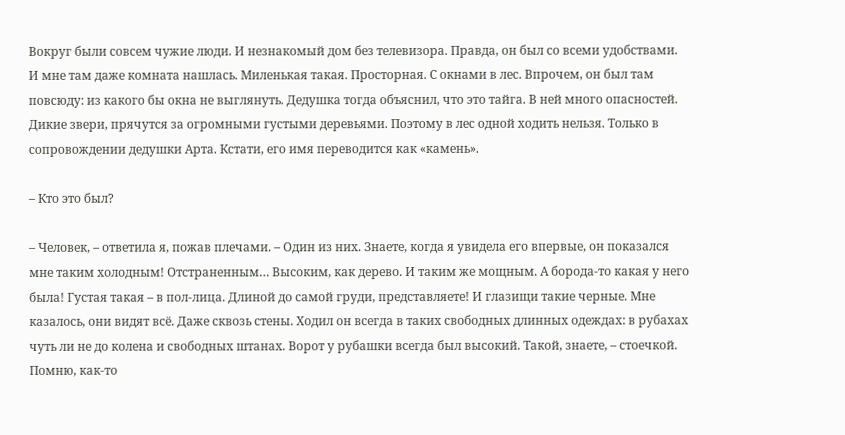Вокруг были совсем чужие люди. И незнакомый дом без телевизора. Правда, он был со всеми удобствами. И мне там даже комната нашлась. Миленькая такая. Просторная. С окнами в лес. Впрочем, он был там повсюду: из какого бы окна не выглянуть. Дедушка тогда объяснил, что это тайга. В ней много опасностей. Дикие звери, прячутся за огромными густыми деревьями. Поэтому в лес одной ходить нельзя. Только в сопровождении дедушки Арта. Кстати, его имя переводится как «камень».

– Кто это был?

– Человек, – ответила я, пожав плечами. – Один из них. Знаете, когда я увидела его впервые, он показался мне таким холодным! Отстраненным… Высоким, как дерево. И таким же мощным. А борода-то какая у него была! Густая такая – в пол-лица. Длиной до самой груди, представляете! И глазищи такие черные. Мне казалось, они видят всё. Даже сквозь стены. Ходил он всегда в таких свободных длинных одеждах: в рубахах чуть ли не до колена и свободных штанах. Ворот у рубашки всегда был высокий. Такой, знаете, – стоечкой. Помню, как-то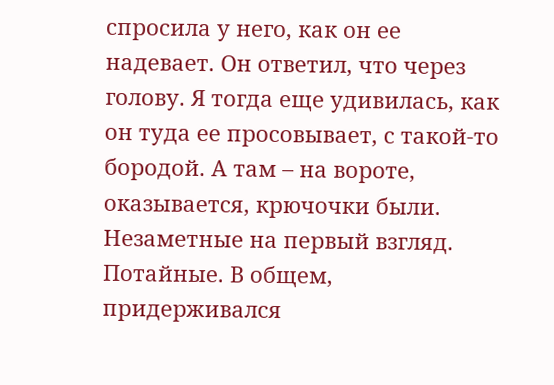спросила у него, как он ее надевает. Он ответил, что через голову. Я тогда еще удивилась, как он туда ее просовывает, с такой-то бородой. А там – на вороте, оказывается, крючочки были. Незаметные на первый взгляд. Потайные. В общем, придерживался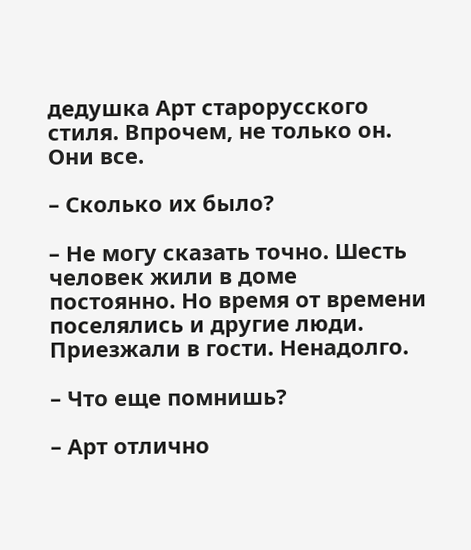дедушка Арт старорусского стиля. Впрочем, не только он. Они все.

– Сколько их было?

– Не могу сказать точно. Шесть человек жили в доме постоянно. Но время от времени поселялись и другие люди. Приезжали в гости. Ненадолго.

– Что еще помнишь?

– Арт отлично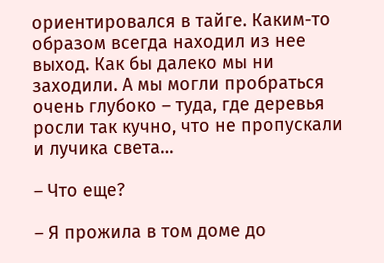ориентировался в тайге. Каким-то образом всегда находил из нее выход. Как бы далеко мы ни заходили. А мы могли пробраться очень глубоко – туда, где деревья росли так кучно, что не пропускали и лучика света…

– Что еще?

– Я прожила в том доме до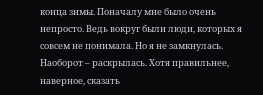конца зимы. Поначалу мне было очень непросто. Ведь вокруг были люди, которых я совсем не понимала. Но я не замкнулась. Наоборот – раскрылась. Хотя правильнее, наверное, сказать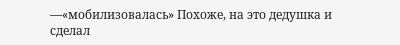—«мобилизовалась» Похоже, на это дедушка и сделал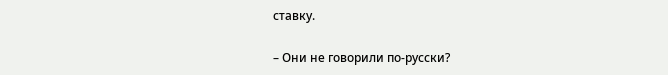ставку.

– Они не говорили по-русски?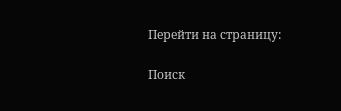Перейти на страницу:

Поиск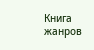Книга жанров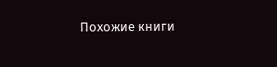Похожие книги